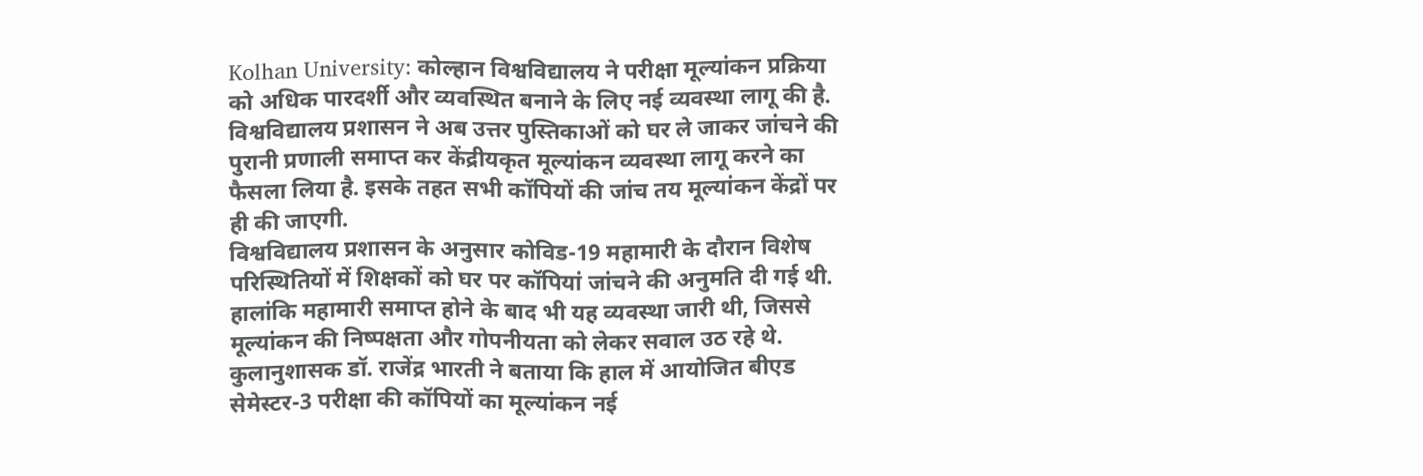Kolhan University: कोल्हान विश्वविद्यालय ने परीक्षा मूल्यांकन प्रक्रिया को अधिक पारदर्शी और व्यवस्थित बनाने के लिए नई व्यवस्था लागू की है. विश्वविद्यालय प्रशासन ने अब उत्तर पुस्तिकाओं को घर ले जाकर जांचने की पुरानी प्रणाली समाप्त कर केंद्रीयकृत मूल्यांकन व्यवस्था लागू करने का फैसला लिया है. इसके तहत सभी कॉपियों की जांच तय मूल्यांकन केंद्रों पर ही की जाएगी.
विश्वविद्यालय प्रशासन के अनुसार कोविड-19 महामारी के दौरान विशेष परिस्थितियों में शिक्षकों को घर पर कॉपियां जांचने की अनुमति दी गई थी. हालांकि महामारी समाप्त होने के बाद भी यह व्यवस्था जारी थी, जिससे मूल्यांकन की निष्पक्षता और गोपनीयता को लेकर सवाल उठ रहे थे.
कुलानुशासक डॉ. राजेंद्र भारती ने बताया कि हाल में आयोजित बीएड सेमेस्टर-3 परीक्षा की कॉपियों का मूल्यांकन नई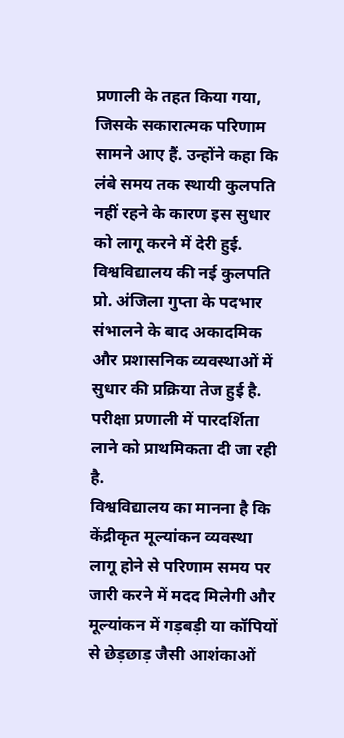प्रणाली के तहत किया गया, जिसके सकारात्मक परिणाम सामने आए हैं. उन्होंने कहा कि लंबे समय तक स्थायी कुलपति नहीं रहने के कारण इस सुधार को लागू करने में देरी हुई.
विश्वविद्यालय की नई कुलपति प्रो. अंजिला गुप्ता के पदभार संभालने के बाद अकादमिक और प्रशासनिक व्यवस्थाओं में सुधार की प्रक्रिया तेज हुई है. परीक्षा प्रणाली में पारदर्शिता लाने को प्राथमिकता दी जा रही है.
विश्वविद्यालय का मानना है कि केंद्रीकृत मूल्यांकन व्यवस्था लागू होने से परिणाम समय पर जारी करने में मदद मिलेगी और मूल्यांकन में गड़बड़ी या कॉपियों से छेड़छाड़ जैसी आशंकाओं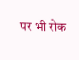पर भी रोक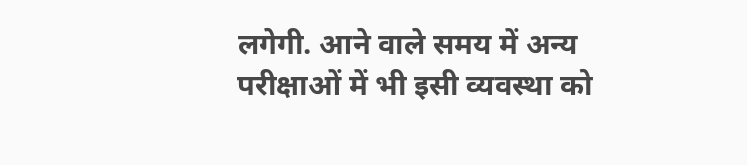लगेगी. आने वाले समय में अन्य परीक्षाओं में भी इसी व्यवस्था को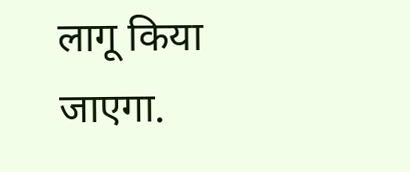लागू किया जाएगा.